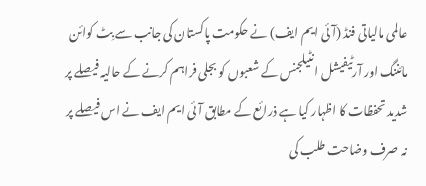عالمی مالیاتی فنڈ (آئی ایم ایف) نے حکومت پاکستان کی جانب سے بِٹ کوائن مائننگ اور آرٹیفیشل انٹیلجنس کے شعبوں کو بجلی فراہم کرنے کے حالیہ فیصلے پر شدید تحفظات کا اظہار کیا ہے ذرائع کے مطابق آئی ایم ایف نے اس فیصلے پر نہ صرف وضاحت طلب کی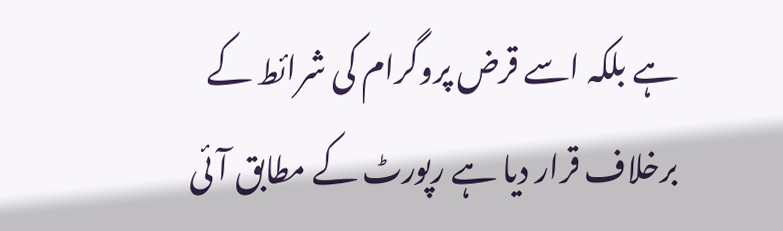ہے بلکہ اسے قرض پروگرام کی شرائط کے برخلاف قرار دیا ہے رپورٹ کے مطابق آئی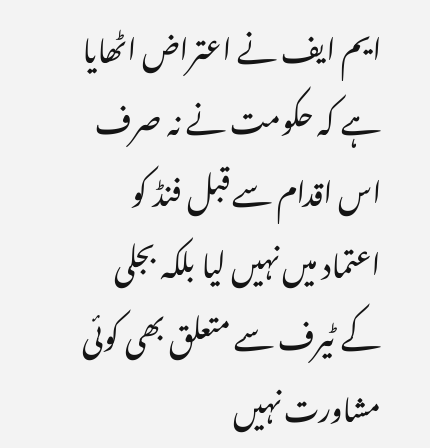ایم ایف نے اعتراض اٹھایا ہے کہ حکومت نے نہ صرف اس اقدام سے قبل فنڈ کو اعتماد میں نہیں لیا بلکہ بجلی کے ٹیرف سے متعلق بھی کوئی مشاورت نہیں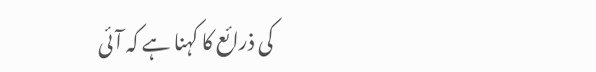کی ذرائع کا کہنا ہے کہ آئی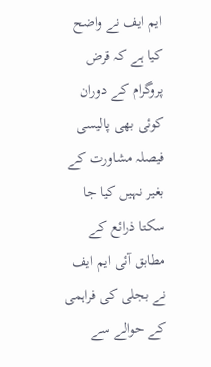ایم ایف نے واضح کیا ہے کہ قرض پروگرام کے دوران کوئی بھی پالیسی فیصلہ مشاورت کے بغیر نہیں کیا جا سکتا ذرائع کے مطابق آئی ایم ایف نے بجلی کی فراہمی کے حوالے سے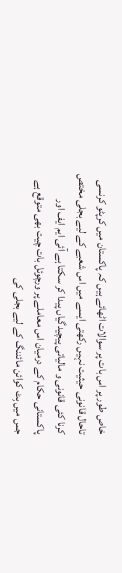خاص طور پر اس بات پر سوالات اٹھائے ہیں کہ پاکستان میں کرپٹو کرنسی تاحال قانونی حیثیت نہیں رکھتی ایسے میں اس شعبے کے لیے بجلی مختص کرنا کئی قانونی و مالیاتی پیچیدگیاں پیدا کر سکتا ہے آئی ایم ایف اور پاکستانی حکام کے درمیان اس معاملے پر ورچوئل بات چیت بھی متوقع ہے جس میں بِٹ کوائن مائننگ کے لیے بجلی کی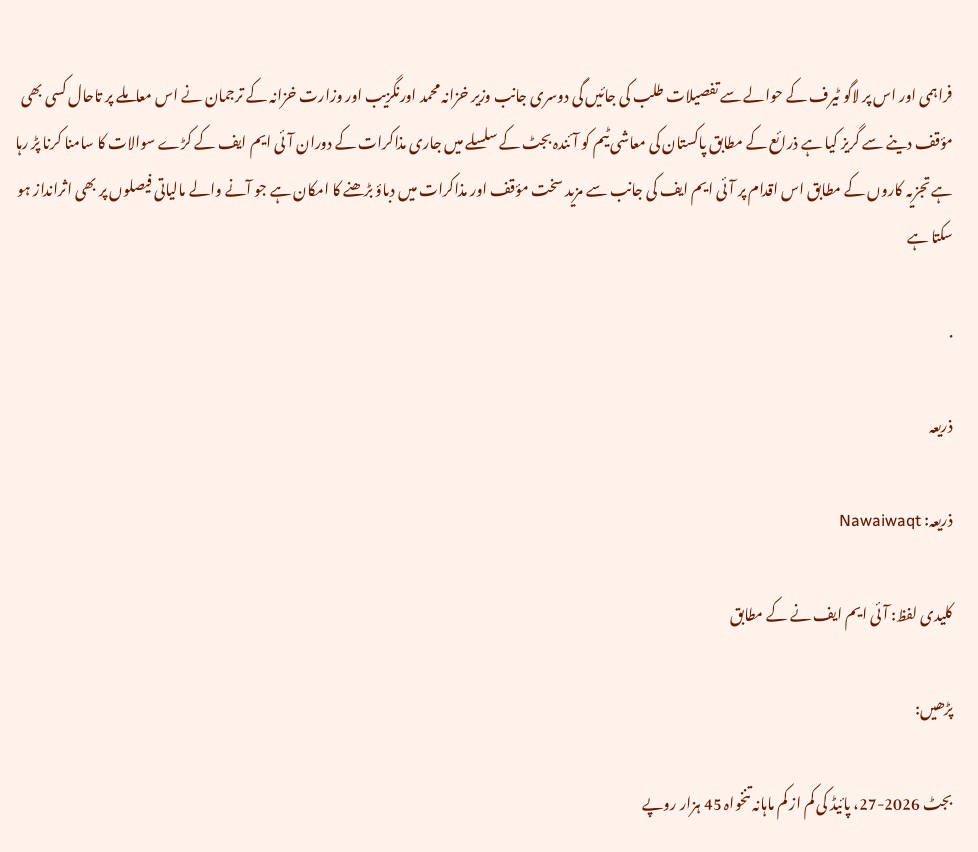فراہمی اور اس پر لاگو ٹیرف کے حوالے سے تفصیلات طلب کی جائیں گی دوسری جانب وزیر خزانہ محمد اورنگزیب اور وزارت خزانہ کے ترجمان نے اس معاملے پر تاحال کسی بھی مؤقف دینے سے گریز کیا ہے ذرائع کے مطابق پاکستان کی معاشی ٹیم کو آئندہ بجٹ کے سلسلے میں جاری مذاکرات کے دوران آئی ایم ایف کے کڑے سوالات کا سامنا کرنا پڑ رہا ہے تجزیہ کاروں کے مطابق اس اقدام پر آئی ایم ایف کی جانب سے مزید سخت مؤقف اور مذاکرات میں دباؤ بڑھنے کا امکان ہے جو آنے والے مالیاتی فیصلوں پر بھی اثرانداز ہو سکتا ہے

.

ذریعہ

ذریعہ: Nawaiwaqt

کلیدی لفظ: آئی ایم ایف نے کے مطابق

پڑھیں:

بجٹ 2026-27، پائیڈ کی کم از کم ماہانہ تنخواہ 45 ہزار روپے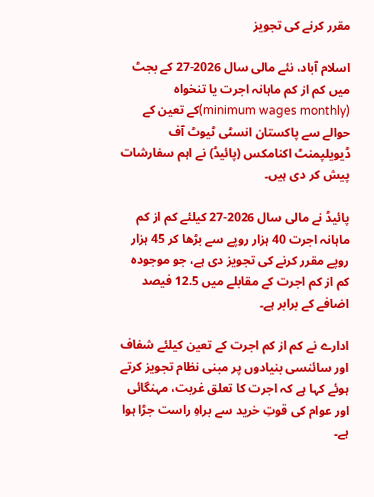مقرر کرنے کی تجویز

اسلام آباد، نئے مالی سال 2026-27 کے بجٹ میں کم از کم ماہانہ اجرت یا تنخواہ (minimum wages monthly)کے تعین کے حوالے سے پاکستان انسٹی ٹیوٹ آف ڈیویلپمنٹ اکنامکس (پائیڈ) نے اہم سفارشات پیش کر دی ہیں۔

پائیڈ نے مالی سال 2026-27 کیلئے کم از کم ماہانہ اجرت 40 ہزار روپے سے بڑھا کر 45 ہزار روپے مقرر کرنے کی تجویز دی ہے، جو موجودہ کم از کم اجرت کے مقابلے میں 12.5 فیصد اضافے کے برابر ہے۔

ادارے نے کم از کم اجرت کے تعین کیلئے شفاف اور سائنسی بنیادوں پر مبنی نظام تجویز کرتے ہوئے کہا ہے کہ اجرت کا تعلق غربت، مہنگائی اور عوام کی قوتِ خرید سے براہِ راست جڑا ہوا ہے۔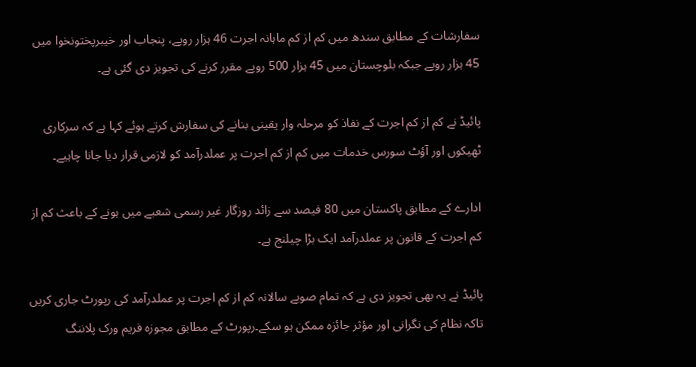سفارشات کے مطابق سندھ میں کم از کم ماہانہ اجرت 46 ہزار روپے، پنجاب اور خیبرپختونخوا میں 45 ہزار روپے جبکہ بلوچستان میں 45 ہزار 500 روپے مقرر کرنے کی تجویز دی گئی ہے۔

پائیڈ نے کم از کم اجرت کے نفاذ کو مرحلہ وار یقینی بنانے کی سفارش کرتے ہوئے کہا ہے کہ سرکاری ٹھیکوں اور آؤٹ سورس خدمات میں کم از کم اجرت پر عملدرآمد کو لازمی قرار دیا جانا چاہیے۔

ادارے کے مطابق پاکستان میں 80 فیصد سے زائد روزگار غیر رسمی شعبے میں ہونے کے باعث کم از کم اجرت کے قانون پر عملدرآمد ایک بڑا چیلنج ہے۔

پائیڈ نے یہ بھی تجویز دی ہے کہ تمام صوبے سالانہ کم از کم اجرت پر عملدرآمد کی رپورٹ جاری کریں تاکہ نظام کی نگرانی اور مؤثر جائزہ ممکن ہو سکے۔رپورٹ کے مطابق مجوزہ فریم ورک پلاننگ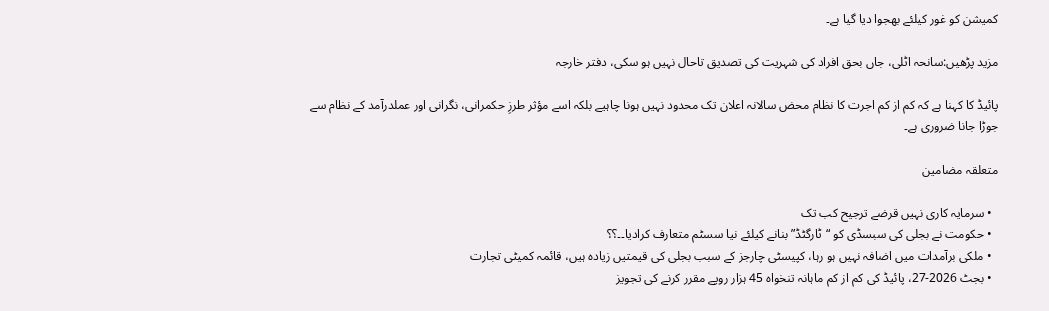کمیشن کو غور کیلئے بھجوا دیا گیا ہے۔

مزید پڑھیں:سانحہ اٹلی، جاں بحق افراد کی شہریت کی تصدیق تاحال نہیں ہو سکی، دفتر خارجہ

پائیڈ کا کہنا ہے کہ کم از کم اجرت کا نظام محض سالانہ اعلان تک محدود نہیں ہونا چاہیے بلکہ اسے مؤثر طرزِ حکمرانی، نگرانی اور عملدرآمد کے نظام سے جوڑا جانا ضروری ہے۔

متعلقہ مضامین

  • سرمایہ کاری نہیں قرضے ترجیح کب تک
  • حکومت نے بجلی کی سبسڈی کو “ٹارگٹڈ” بنانے کیلئے نیا سسٹم متعارف کرادیا۔۔؟؟
  • ملکی برآمدات میں اضافہ نہیں ہو رہا، کپیسٹی چارجز کے سبب بجلی کی قیمتیں زیادہ ہیں، قائمہ کمیٹی تجارت
  • بجٹ 2026-27، پائیڈ کی کم از کم ماہانہ تنخواہ 45 ہزار روپے مقرر کرنے کی تجویز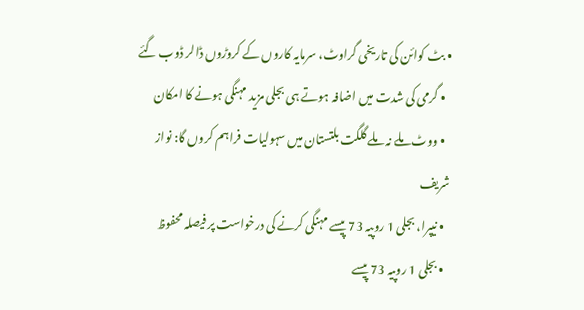• بٹ کوائن کی تاریخی گراوٹ، سرمایہ کاروں کے کروڑوں ڈالر ڈوب گئے
  • گرمی کی شدت میں اضافہ ہوتے ہی بجلی مزید مہنگی ہونے کا امکان
  • ووٹ ملے نہ ملے گلگت بلتستان میں سہولیات فراہم کروں گا: نواز شریف
  • نیپرا، بجلی 1 روپیہ 73 پیسے مہنگی کرنے کی درخواست پر فیصلہ محفوظ
  • بجلی 1 روپیہ 73 پیسے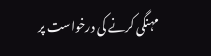مہنگی کرنے کی درخواست پر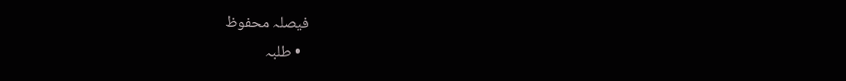فیصلہ محفوظ
  • طلبہ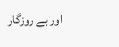اور بے روزگار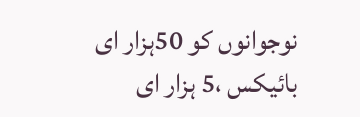نوجوانوں کو 50ہزار ای بائیکس ،5 ہزار ای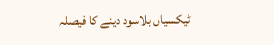ٹیکسیاں بلاسود دینے کا فیصلہ